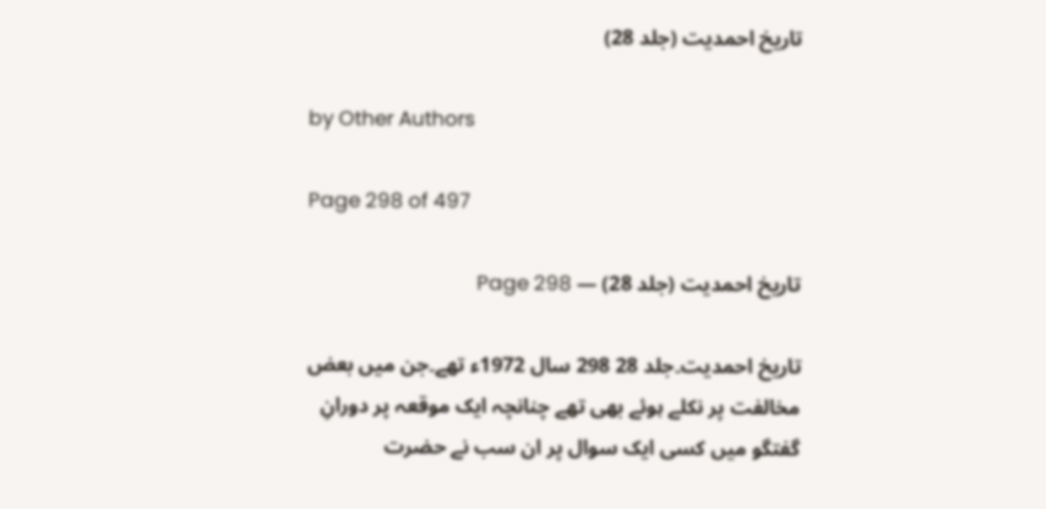تاریخ احمدیت (جلد 28)

by Other Authors

Page 298 of 497

تاریخ احمدیت (جلد 28) — Page 298

تاریخ احمدیت۔جلد 28 298 سال 1972ء تھے۔جن میں بعض مخالفت پر نکلے ہوئے بھی تھے چنانچہ ایک موقعہ پر دورانِ گفتگو میں کسی ایک سوال پر ان سب نے حضرت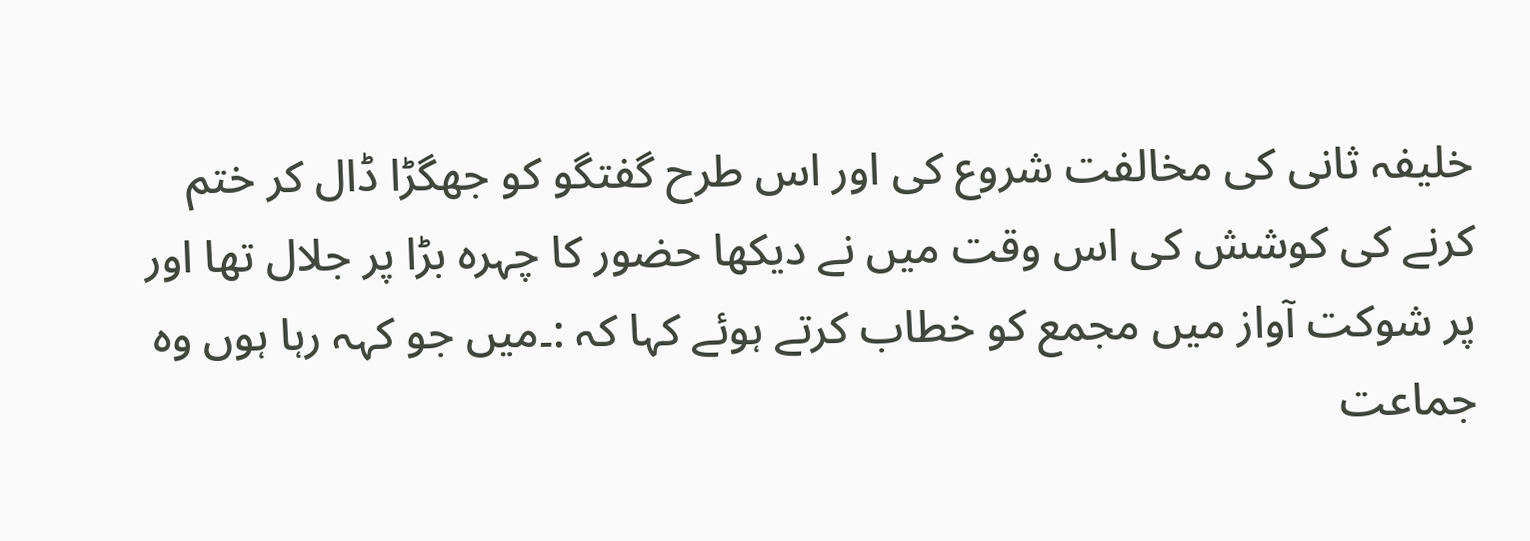خلیفہ ثانی کی مخالفت شروع کی اور اس طرح گفتگو کو جھگڑا ڈال کر ختم کرنے کی کوشش کی اس وقت میں نے دیکھا حضور کا چہرہ بڑا پر جلال تھا اور پر شوکت آواز میں مجمع کو خطاب کرتے ہوئے کہا کہ :۔میں جو کہہ رہا ہوں وہ جماعت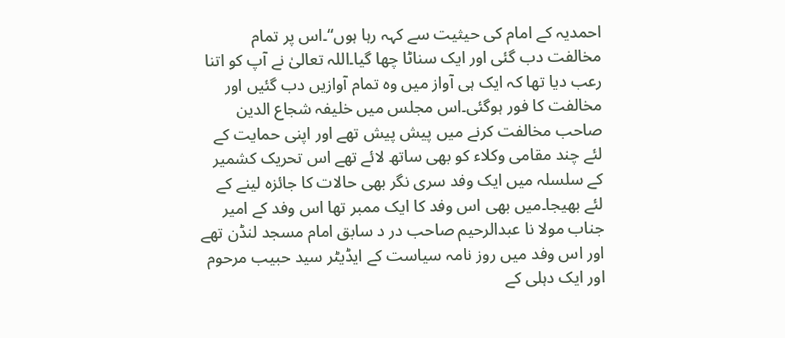احمدیہ کے امام کی حیثیت سے کہہ رہا ہوں“۔اس پر تمام مخالفت دب گئی اور ایک سناٹا چھا گیا۔اللہ تعالیٰ نے آپ کو اتنا رعب دیا تھا کہ ایک ہی آواز میں وہ تمام آوازیں دب گئیں اور مخالفت کا فور ہوگئی۔اس مجلس میں خلیفہ شجاع الدین صاحب مخالفت کرنے میں پیش پیش تھے اور اپنی حمایت کے لئے چند مقامی وکلاء کو بھی ساتھ لائے تھے اس تحریک کشمیر کے سلسلہ میں ایک وفد سری نگر بھی حالات کا جائزہ لینے کے لئے بھیجا۔میں بھی اس وفد کا ایک ممبر تھا اس وفد کے امیر جناب مولا نا عبدالرحیم صاحب در د سابق امام مسجد لنڈن تھے اور اس وفد میں روز نامہ سیاست کے ایڈیٹر سید حبیب مرحوم اور ایک دہلی کے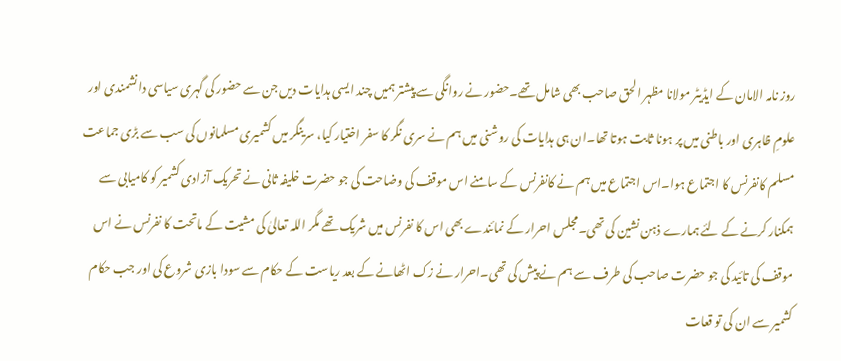روز نامہ الامان کے ایڈیٹر مولانا مظہر الحق صاحب بھی شامل تھے۔حضور نے روانگی سے پیشتر ہمیں چند ایسی ہدایات دیں جن سے حضور کی گہری سیاسی دانشمندی اور علومِ ظاہری اور باطنی میں پر ہونا ثابت ہوتا تھا۔ان ہی ہدایات کی روشنی میں ہم نے سری نگر کا سفر اختیار کیا، سرینگر میں کشمیری مسلمانوں کی سب سے بڑی جماعت مسلم کانفرنس کا اجتماع ہوا۔اس اجتماع میں ہم نے کانفرنس کے سامنے اس موقف کی وضاحت کی جو حضرت خلیفہ ثانی نے تحریک آزادی کشمیر کو کامیابی سے ہمکنار کرنے کے لئے ہمارے ذہن نشین کی تھی۔مجلس احرار کے نمائندے بھی اس کا نفرنس میں شریک تھے مگر اللہ تعالیٰ کی مشیت کے ماتحت کا نفرنس نے اس موقف کی تائید کی جو حضرت صاحب کی طرف سے ہم نے پیش کی تھی۔احرار نے زک اٹھانے کے بعد ریاست کے حکام سے سودا بازی شروع کی اور جب حکام کشمیر سے ان کی تو قعات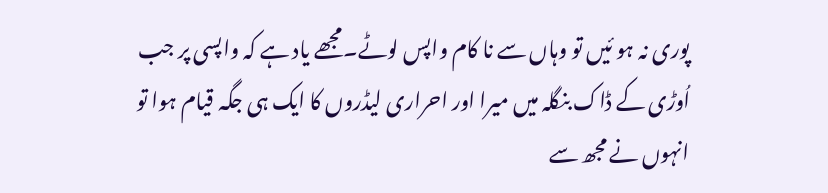پوری نہ ہو ئیں تو وہاں سے نا کام واپس لوٹے۔مجھے یاد ہے کہ واپسی پر جب اُوڑی کے ڈاک بنگلہ میں میرا اور احراری لیڈروں کا ایک ہی جگہ قیام ہوا تو انہوں نے مجھ سے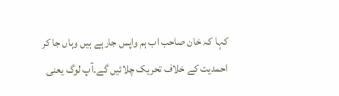کہا کہ خان صاحب اب ہم واپس جارہے ہیں وہاں جا کر احمدیت کے خلاف تحریک چلائیں گے۔آپ لوگ یعنی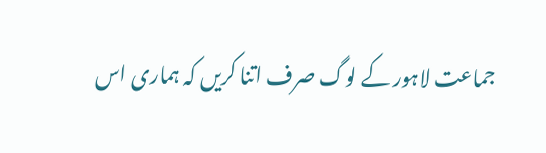جماعت لاہور کے لوگ صرف اتنا کریں کہ ہماری اس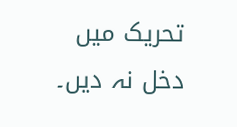تحریک میں دخل نہ دیں۔